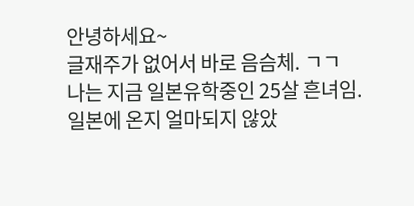안녕하세요~
글재주가 없어서 바로 음슴체. ㄱㄱ
나는 지금 일본유학중인 25살 흔녀임.
일본에 온지 얼마되지 않았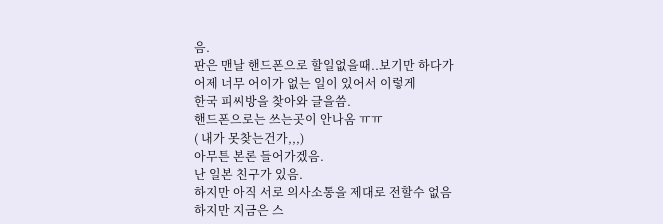음.
판은 맨날 핸드폰으로 할일없을때..보기만 하다가
어제 너무 어이가 없는 일이 있어서 이렇게
한국 피씨방을 찾아와 글을씀.
핸드폰으로는 쓰는곳이 안나옴 ㅠㅠ
( 내가 못찾는건가,,,)
아무튼 본론 들어가겠음.
난 일본 친구가 있음.
하지만 아직 서로 의사소통을 제대로 전할수 없음
하지만 지금은 스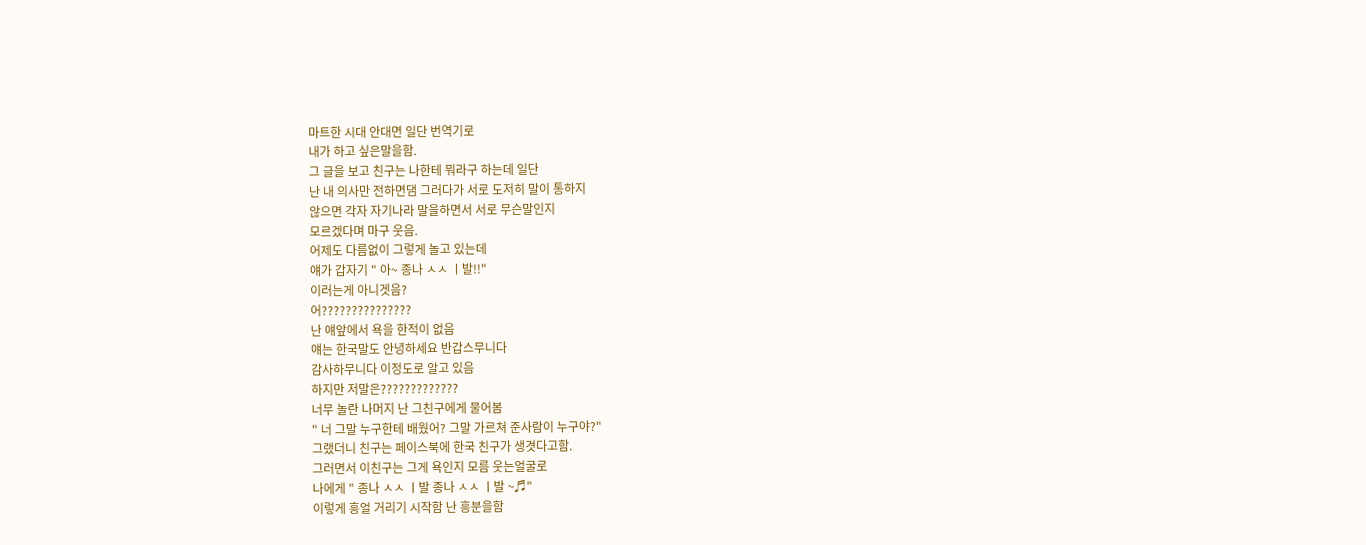마트한 시대 안대면 일단 번역기로
내가 하고 싶은말을함.
그 글을 보고 친구는 나한테 뭐라구 하는데 일단
난 내 의사만 전하면댐 그러다가 서로 도저히 말이 통하지
않으면 각자 자기나라 말을하면서 서로 무슨말인지
모르겠다며 마구 웃음.
어제도 다름없이 그렇게 놀고 있는데
얘가 갑자기 " 아~ 종나 ㅅㅅ ㅣ발!!"
이러는게 아니겟음?
어???????????????
난 얘앞에서 욕을 한적이 없음
얘는 한국말도 안녕하세요 반갑스무니다
감사하무니다 이정도로 알고 있음
하지만 저말은?????????????
너무 놀란 나머지 난 그친구에게 물어봄
" 너 그말 누구한테 배웠어? 그말 가르쳐 준사람이 누구야?"
그랬더니 친구는 페이스북에 한국 친구가 생겻다고함.
그러면서 이친구는 그게 욕인지 모름 웃는얼굴로
나에게 " 종나 ㅅㅅ ㅣ발 종나 ㅅㅅ ㅣ발 ~♬"
이렇게 흥얼 거리기 시작함 난 흥분을함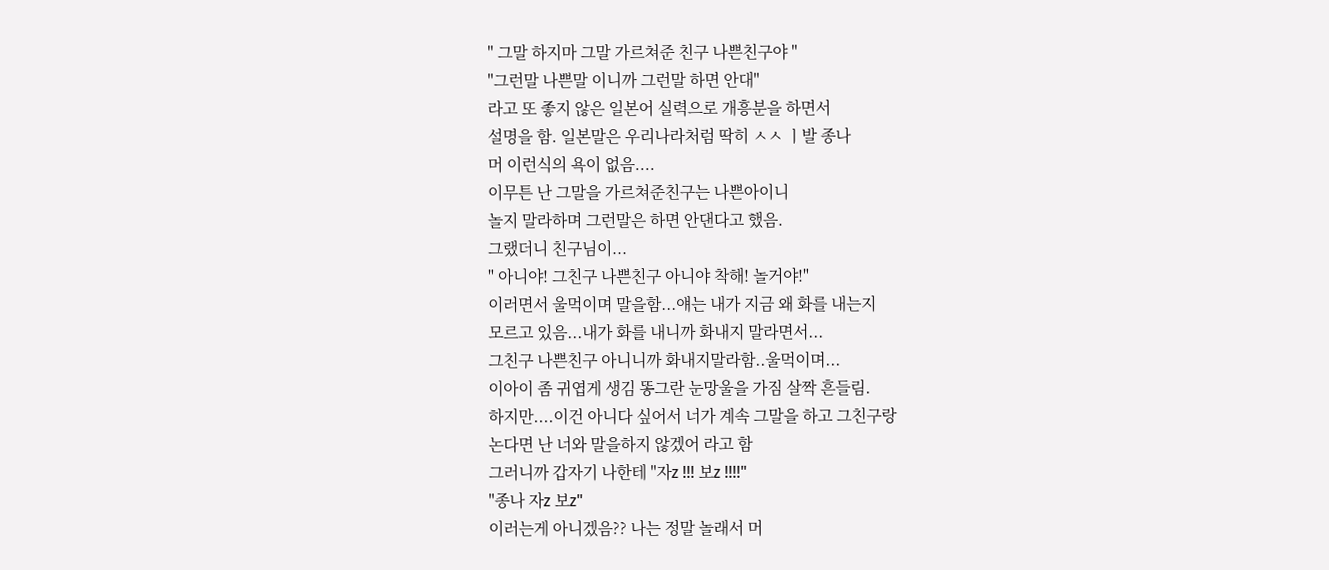" 그말 하지마 그말 가르쳐준 친구 나쁜친구야 "
"그런말 나쁜말 이니까 그런말 하면 안대"
라고 또 좋지 않은 일본어 실력으로 개흥분을 하면서
설명을 함. 일본말은 우리나라처럼 딱히 ㅅㅅ ㅣ발 종나
머 이런식의 욕이 없음....
이무튼 난 그말을 가르쳐준친구는 나쁜아이니
놀지 말라하며 그런말은 하면 안댄다고 했음.
그랬더니 친구님이...
" 아니야! 그친구 나쁜친구 아니야 착해! 놀거야!"
이러면서 울먹이며 말을함...얘는 내가 지금 왜 화를 내는지
모르고 있음...내가 화를 내니까 화내지 말라면서...
그친구 나쁜친구 아니니까 화내지말라함..울먹이며...
이아이 좀 귀엽게 생김 똥그란 눈망울을 가짐 살짝 흔들림.
하지만....이건 아니다 싶어서 너가 계속 그말을 하고 그친구랑
논다면 난 너와 말을하지 않겠어 라고 함
그러니까 갑자기 나한테 "자z !!! 보z !!!!"
"종나 자z 보z"
이러는게 아니겠음?? 나는 정말 놀래서 머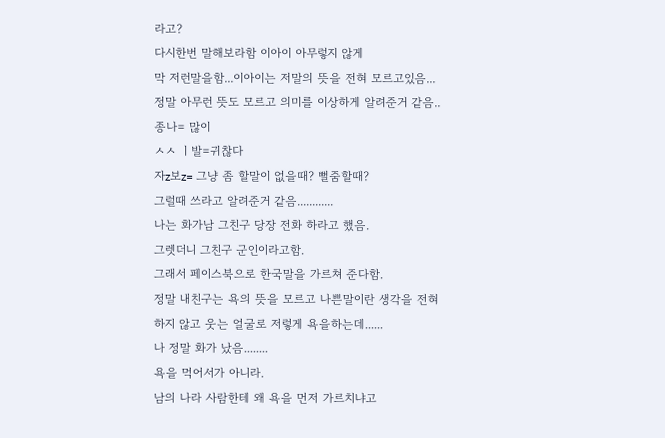라고?
다시한번 말해보라함 이아이 아무렇지 않게
막 저런말을함...이아이는 저말의 뜻을 전혀 모르고있음...
정말 아무런 뜻도 모르고 의미를 이상하게 알려준거 같음..
종나= 많이
ㅅㅅ ㅣ발=귀찮다
자z보z= 그냥 좀 할말이 없을때? 뻘줌할때?
그럴때 쓰라고 알려준거 같음............
나는 화가남 그친구 당장 전화 하라고 했음.
그렛더니 그친구 군인이라고함.
그래서 페이스북으로 한국말을 가르쳐 준다함.
정말 내친구는 욕의 뜻을 모르고 나쁜말이란 생각을 전혀
하지 않고 웃는 얼굴로 저렇게 욕을하는데......
나 정말 화가 났음........
욕을 먹어서가 아니라.
남의 나라 사람한테 왜 욕을 먼저 가르치냐고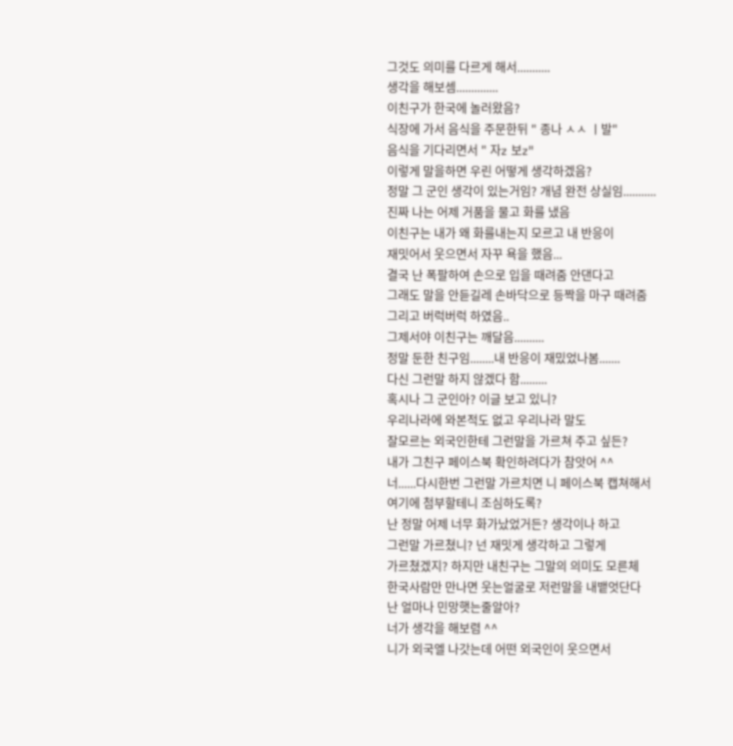그것도 의미를 다르게 해서...........
생각을 해보셈..............
이친구가 한국에 놀러왔음?
식장에 가서 음식을 주문한뒤 " 종나 ㅅㅅ ㅣ발"
음식을 기다리면서 " 자z 보z"
이렇게 말을하면 우린 어떻게 생각하겠음?
정말 그 군인 생각이 있는거임? 개념 완전 상실임...........
진짜 나는 어제 거품을 물고 화를 냈음
이친구는 내가 왜 화를내는지 모르고 내 반응이
재밋어서 웃으면서 자꾸 욕을 했음...
결국 난 폭팔하여 손으로 입을 때려줌 안댄다고
그래도 말을 안듣길레 손바닥으로 등짝을 마구 때려줌
그리고 버럭버럭 하였음..
그제서야 이친구는 깨달음..........
정말 둔한 친구임........내 반응이 재밌었나봄.......
다신 그런말 하지 않겠다 함.........
혹시나 그 군인아? 이글 보고 있니?
우리나라에 와본적도 없고 우리나라 말도
잘모르는 외국인한테 그런말을 가르쳐 주고 싶든?
내가 그친구 페이스북 확인하려다가 참앗어 ^^
너......다시한번 그런말 가르치면 니 페이스북 캡쳐해서
여기에 첨부할테니 조심하도록?
난 정말 어제 너무 화가났었거든? 생각이나 하고
그런말 가르쳤니? 넌 재밋게 생각하고 그렇게
가르쳤겠지? 하지만 내친구는 그말의 의미도 모른체
한국사람만 만나면 웃는얼굴로 저런말을 내뱉엇단다
난 얼마나 민망햇는줄알아?
너가 생각을 해보렴 ^^
니가 외국엘 나갓는데 어떤 외국인이 웃으면서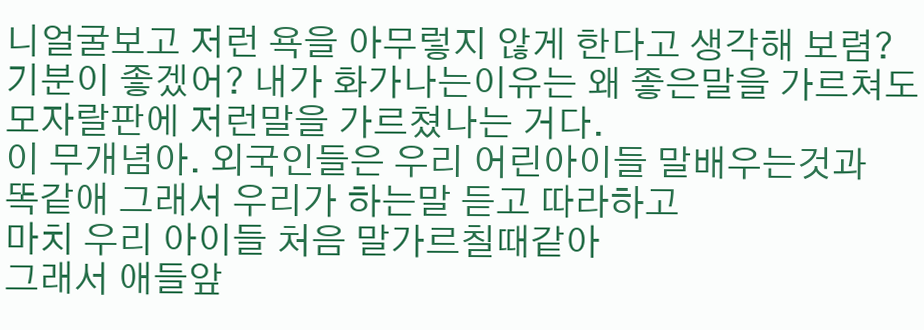니얼굴보고 저런 욕을 아무렇지 않게 한다고 생각해 보렴?
기분이 좋겠어? 내가 화가나는이유는 왜 좋은말을 가르쳐도
모자랄판에 저런말을 가르쳤나는 거다.
이 무개념아. 외국인들은 우리 어린아이들 말배우는것과
똑같애 그래서 우리가 하는말 듣고 따라하고
마치 우리 아이들 처음 말가르칠때같아
그래서 애들앞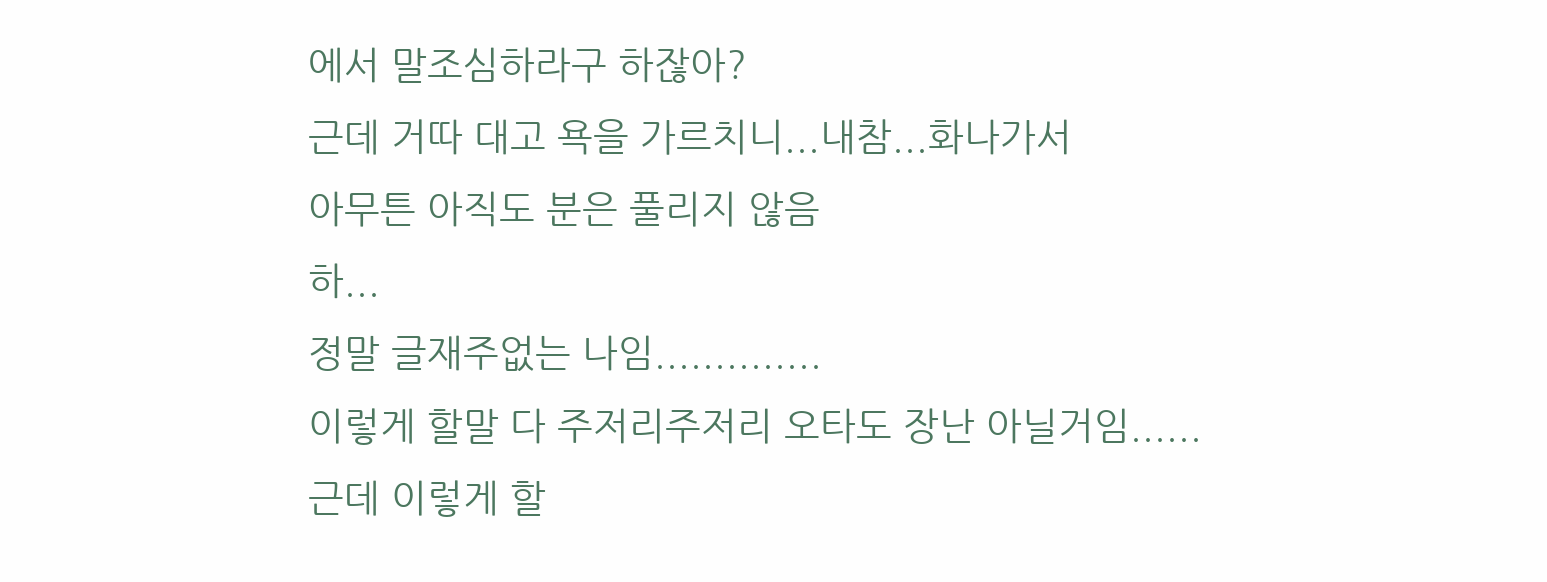에서 말조심하라구 하잖아?
근데 거따 대고 욕을 가르치니...내참...화나가서
아무튼 아직도 분은 풀리지 않음
하...
정말 글재주없는 나임..............
이렇게 할말 다 주저리주저리 오타도 장난 아닐거임......
근데 이렇게 할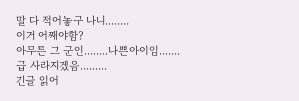말 다 적어놓구 나니........
이거 어째야함?
아무튼 그 군인........나쁜아이임.......
급 사라지겠음.........
긴글 읽어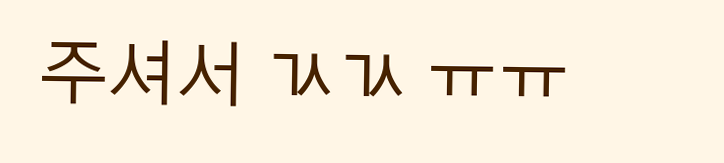주셔서 ㄳㄳ ㅠㅠ